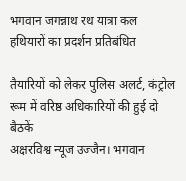भगवान जगन्नाथ रथ यात्रा कल हथियारों का प्रदर्शन प्रतिबंधित

तैयारियों को लेकर पुलिस अलर्ट, कंट्रोल रूम में वरिष्ठ अधिकारियों की हुई दो बैठकें
अक्षरविश्व न्यूज उज्जैन। भगवान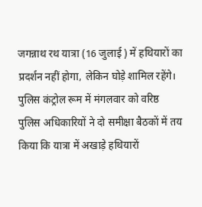जगन्नाथ रथ यात्रा (16 जुलाई ) में हथियारों का प्रदर्शन नहीं होगा, लेकिन घोड़े शामिल रहेंगे। पुलिस कंट्रोल रूम में मंगलवार को वरिष्ठ पुलिस अधिकारियों ने दो समीक्षा बैठकों में तय किया कि यात्रा में अखाड़े हथियारों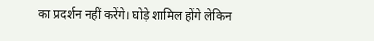का प्रदर्शन नहीं करेंगे। घोड़े शामिल होंगे लेकिन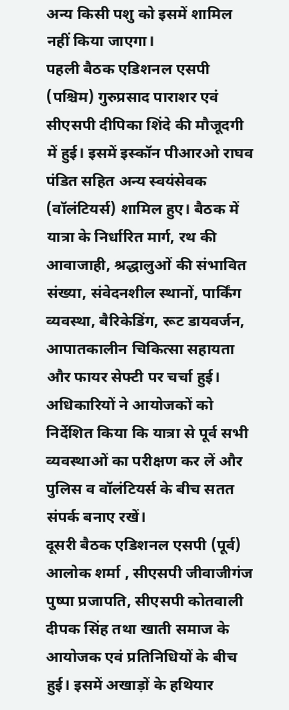अन्य किसी पशु को इसमें शामिल नहीं किया जाएगा।
पहली बैठक एडिशनल एसपी (पश्चिम) गुरुप्रसाद पाराशर एवं सीएसपी दीपिका शिंदे की मौजूदगी में हुई। इसमें इस्कॉन पीआरओ राघव पंडित सहित अन्य स्वयंसेवक (वॉलंटियर्स) शामिल हुए। बैठक में यात्रा के निर्धारित मार्ग, रथ की आवाजाही, श्रद्धालुओं की संभावित संख्या, संवेदनशील स्थानों, पार्किंग व्यवस्था, बैरिकेडिंग, रूट डायवर्जन, आपातकालीन चिकित्सा सहायता और फायर सेफ्टी पर चर्चा हुई। अधिकारियों ने आयोजकों को निर्देशित किया कि यात्रा से पूर्व सभी व्यवस्थाओं का परीक्षण कर लें और पुलिस व वॉलंटियर्स के बीच सतत संपर्क बनाए रखें।
दूसरी बैठक एडिशनल एसपी (पूर्व) आलोक शर्मा , सीएसपी जीवाजीगंज पुष्पा प्रजापति, सीएसपी कोतवाली दीपक सिंह तथा खाती समाज के आयोजक एवं प्रतिनिधियों के बीच हुई। इसमें अखाड़ों के हथियार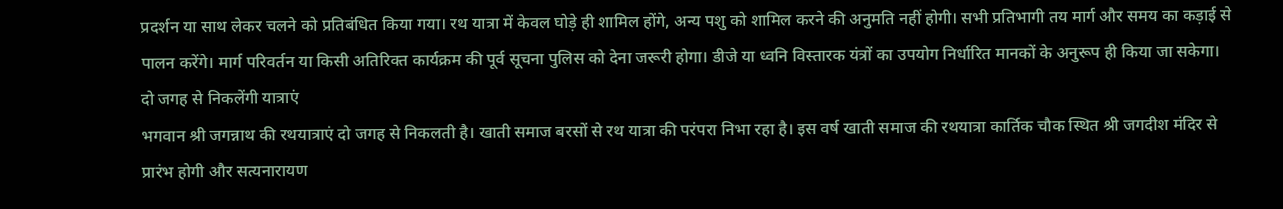प्रदर्शन या साथ लेकर चलने को प्रतिबंधित किया गया। रथ यात्रा में केवल घोड़े ही शामिल होंगे, अन्य पशु को शामिल करने की अनुमति नहीं होगी। सभी प्रतिभागी तय मार्ग और समय का कड़ाई से पालन करेंगे। मार्ग परिवर्तन या किसी अतिरिक्त कार्यक्रम की पूर्व सूचना पुलिस को देना जरूरी होगा। डीजे या ध्वनि विस्तारक यंत्रों का उपयोग निर्धारित मानकों के अनुरूप ही किया जा सकेगा।
दो जगह से निकलेंगी यात्राएं
भगवान श्री जगन्नाथ की रथयात्राएं दो जगह से निकलती है। खाती समाज बरसों से रथ यात्रा की परंपरा निभा रहा है। इस वर्ष खाती समाज की रथयात्रा कार्तिक चौक स्थित श्री जगदीश मंदिर से प्रारंभ होगी और सत्यनारायण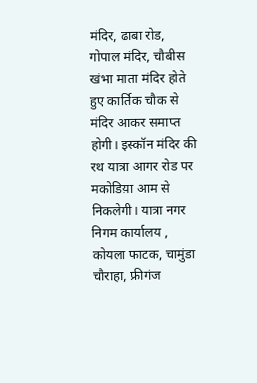मंदिर, ढाबा रोड, गोपाल मंदिर, चौबीस खंभा माता मंदिर होते हुए कार्तिक चौक से मंदिर आकर समाप्त होगी। इस्कॉन मंदिर की रथ यात्रा आगर रोड पर मकोडिय़ा आम से निकलेगी। यात्रा नगर निगम कार्यालय , कोयला फाटक, चामुंडा चौराहा, फ्रीगंज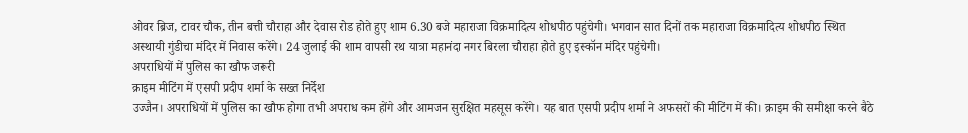ओवर ब्रिज, टावर चौक, तीन बत्ती चौराहा और देवास रोड होते हुए शाम 6.30 बजे महाराजा विक्रमादित्य शोधपीठ पहुंचेगी। भगवान सात दिनों तक महाराजा विक्रमादित्य शोधपीठ स्थित अस्थायी गुंडीचा मंदिर में निवास करेंगे। 24 जुलाई की शाम वापसी रथ यात्रा महानंदा नगर बिरला चौराहा होते हुए इस्कॉन मंदिर पहुंचेगी।
अपराधियों में पुलिस का खौफ जरूरी
क्राइम मीटिंग में एसपी प्रदीप शर्मा के सख्त निर्देश
उज्जैन। अपराधियों में पुलिस का खौफ होगा तभी अपराध कम होंगे और आमजन सुरक्षित महसूस करेंगे। यह बात एसपी प्रदीप शर्मा ने अफसरों की मीटिंग में की। क्राइम की समीक्षा करने बैठे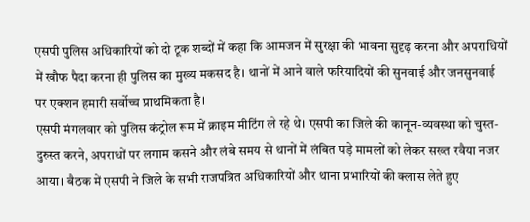एसपी पुलिस अधिकारियों को दो टूक शब्दों में कहा कि आमजन में सुरक्षा की भावना सुदृढ़ करना और अपराधियों में खौफ पैदा करना ही पुलिस का मुख्य मकसद है। थानों में आने वाले फरियादियों की सुनवाई और जनसुनवाई पर एक्शन हमारी सर्वोच्च प्राथमिकता है।
एसपी मंगलवार को पुलिस कंट्रोल रूम में क्राइम मीटिंग ले रहे थे। एसपी का जिले की कानून-व्यवस्था को चुस्त-दुरुस्त करने, अपराधों पर लगाम कसने और लंबे समय से थानों में लंबित पड़े मामलों को लेकर सख्त रवैया नजर आया। बैठक में एसपी ने जिले के सभी राजपत्रित अधिकारियों और थाना प्रभारियों की क्लास लेते हुए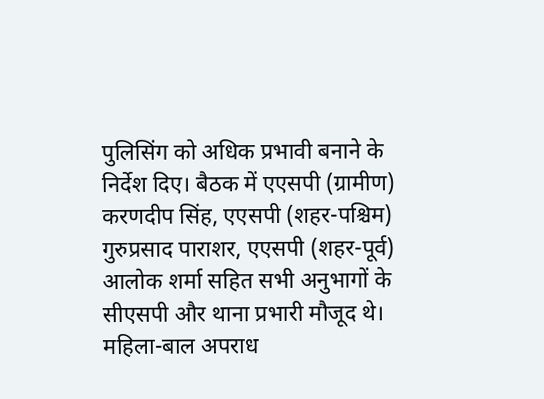पुलिसिंग को अधिक प्रभावी बनाने के निर्देश दिए। बैठक में एएसपी (ग्रामीण) करणदीप सिंह, एएसपी (शहर-पश्चिम) गुरुप्रसाद पाराशर, एएसपी (शहर-पूर्व) आलोक शर्मा सहित सभी अनुभागों के सीएसपी और थाना प्रभारी मौजूद थे।
महिला-बाल अपराध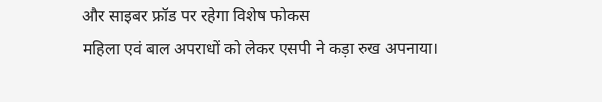और साइबर फ्रॉड पर रहेगा विशेष फोकस
महिला एवं बाल अपराधों को लेकर एसपी ने कड़ा रुख अपनाया।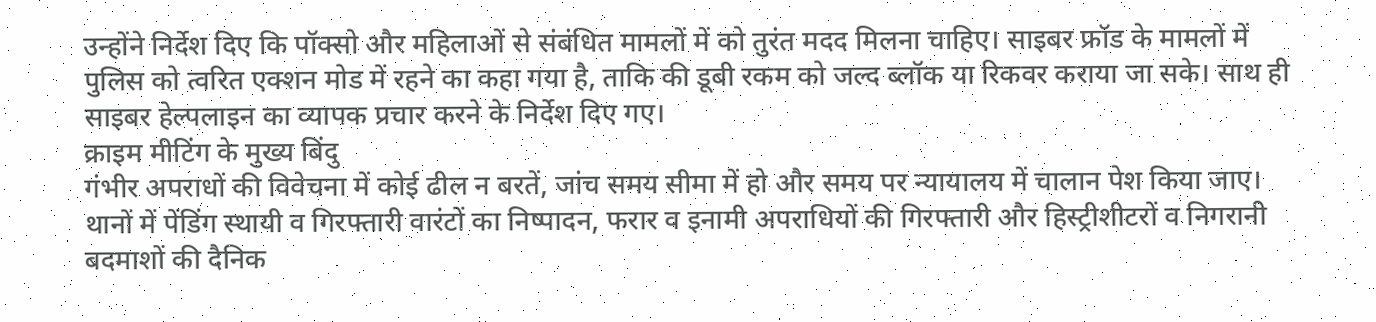उन्होंने निर्देश दिए कि पॉक्सो और महिलाओं से संबंधित मामलों में को तुरंत मदद मिलना चाहिए। साइबर फ्रॉड के मामलों में पुलिस को त्वरित एक्शन मोड में रहने का कहा गया है, ताकि की डूबी रकम को जल्द ब्लॉक या रिकवर कराया जा सके। साथ ही साइबर हेल्पलाइन का व्यापक प्रचार करने के निर्देश दिए गए।
क्राइम मीटिंग के मुख्य बिंदु
गंभीर अपराधों की विवेचना में कोई ढील न बरतें, जांच समय सीमा में हो और समय पर न्यायालय में चालान पेश किया जाए।
थानों में पेंडिंग स्थायी व गिरफ्तारी वारंटों का निष्पादन, फरार व इनामी अपराधियों की गिरफ्तारी और हिस्ट्रीशीटरों व निगरानी बदमाशों की दैनिक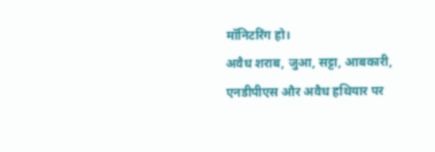मॉनिटरिंग हो।
अवैध शराब, जुआ, सट्टा, आबकारी, एनडीपीएस और अवैध हथियार पर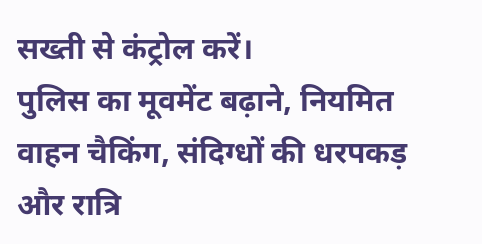सख्ती से कंट्रोल करें।
पुलिस का मूवमेंट बढ़ाने, नियमित वाहन चैकिंग, संदिग्धों की धरपकड़ और रात्रि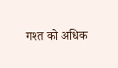गश्त को अधिक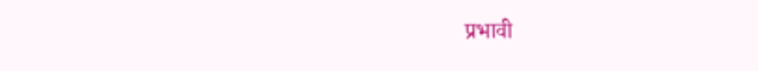प्रभावी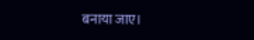बनाया जाए।